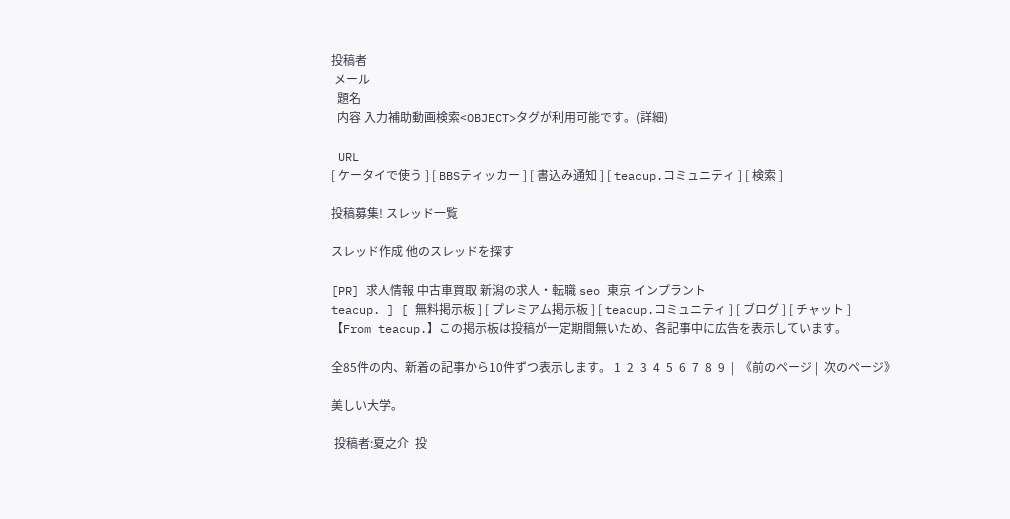投稿者
 メール
  題名
  内容 入力補助動画検索<OBJECT>タグが利用可能です。(詳細)

 URL
[ ケータイで使う ] [ BBSティッカー ] [ 書込み通知 ] [ teacup.コミュニティ ] [ 検索 ]

投稿募集! スレッド一覧

スレッド作成 他のスレッドを探す

[PR] 求人情報 中古車買取 新潟の求人・転職 seo 東京 インプラント
teacup. ] [ 無料掲示板 ] [ プレミアム掲示板 ] [ teacup.コミュニティ ] [ ブログ ] [ チャット ]
【From teacup.】この掲示板は投稿が一定期間無いため、各記事中に広告を表示しています。

全85件の内、新着の記事から10件ずつ表示します。 1  2  3  4  5  6  7  8  9  |  《前のページ |  次のページ》

美しい大学。

 投稿者:夏之介  投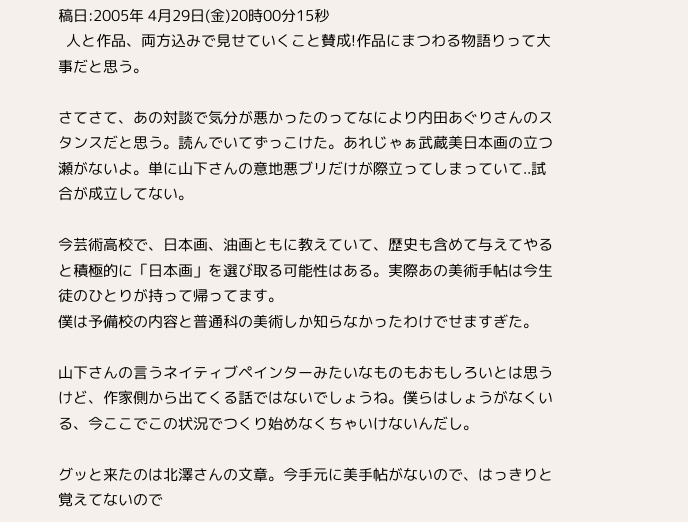稿日:2005年 4月29日(金)20時00分15秒
  人と作品、両方込みで見せていくこと賛成!作品にまつわる物語りって大事だと思う。

さてさて、あの対談で気分が悪かったのってなにより内田あぐりさんのスタンスだと思う。読んでいてずっこけた。あれじゃぁ武蔵美日本画の立つ瀬がないよ。単に山下さんの意地悪ブリだけが際立ってしまっていて..試合が成立してない。

今芸術高校で、日本画、油画ともに教えていて、歴史も含めて与えてやると積極的に「日本画」を選び取る可能性はある。実際あの美術手帖は今生徒のひとりが持って帰ってます。
僕は予備校の内容と普通科の美術しか知らなかったわけでせますぎた。

山下さんの言うネイティブペインターみたいなものもおもしろいとは思うけど、作家側から出てくる話ではないでしょうね。僕らはしょうがなくいる、今ここでこの状況でつくり始めなくちゃいけないんだし。

グッと来たのは北澤さんの文章。今手元に美手帖がないので、はっきりと覚えてないので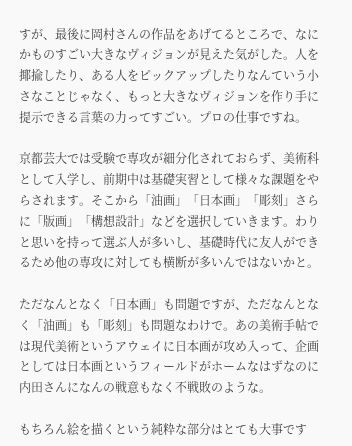すが、最後に岡村さんの作品をあげてるところで、なにかものすごい大きなヴィジョンが見えた気がした。人を揶揄したり、ある人をピックアップしたりなんていう小さなことじゃなく、もっと大きなヴィジョンを作り手に提示できる言葉の力ってすごい。プロの仕事ですね。

京都芸大では受験で専攻が細分化されておらず、美術科として入学し、前期中は基礎実習として様々な課題をやらされます。そこから「油画」「日本画」「彫刻」さらに「版画」「構想設計」などを選択していきます。わりと思いを持って選ぶ人が多いし、基礎時代に友人ができるため他の専攻に対しても横断が多いんではないかと。

ただなんとなく「日本画」も問題ですが、ただなんとなく「油画」も「彫刻」も問題なわけで。あの美術手帖では現代美術というアウェイに日本画が攻め入って、企画としては日本画というフィールドがホームなはずなのに内田さんになんの戦意もなく不戦敗のような。

もちろん絵を描くという純粋な部分はとても大事です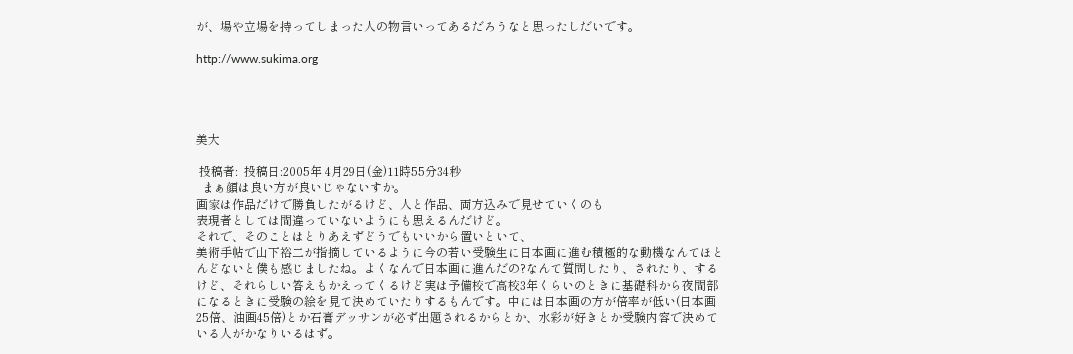が、場や立場を持ってしまった人の物言いってあるだろうなと思ったしだいです。

http://www.sukima.org




美大

 投稿者:  投稿日:2005年 4月29日(金)11時55分34秒
  まぁ顔は良い方が良いじゃないすか。
画家は作品だけで勝負したがるけど、人と作品、両方込みで見せていくのも
表現者としては間違っていないようにも思えるんだけど。
それで、そのことはとりあえずどうでもいいから置いといて、
美術手帖で山下裕二が指摘しているように今の若い受験生に日本画に進む積極的な動機なんてほとんどないと僕も感じましたね。よくなんで日本画に進んだの?なんて質問したり、されたり、するけど、それらしい答えもかえってくるけど実は予備校で高校3年くらいのときに基礎科から夜間部になるときに受験の絵を見て決めていたりするもんです。中には日本画の方が倍率が低い(日本画25倍、油画45倍)とか石膏デッサンが必ず出題されるからとか、水彩が好きとか受験内容で決めている人がかなりいるはず。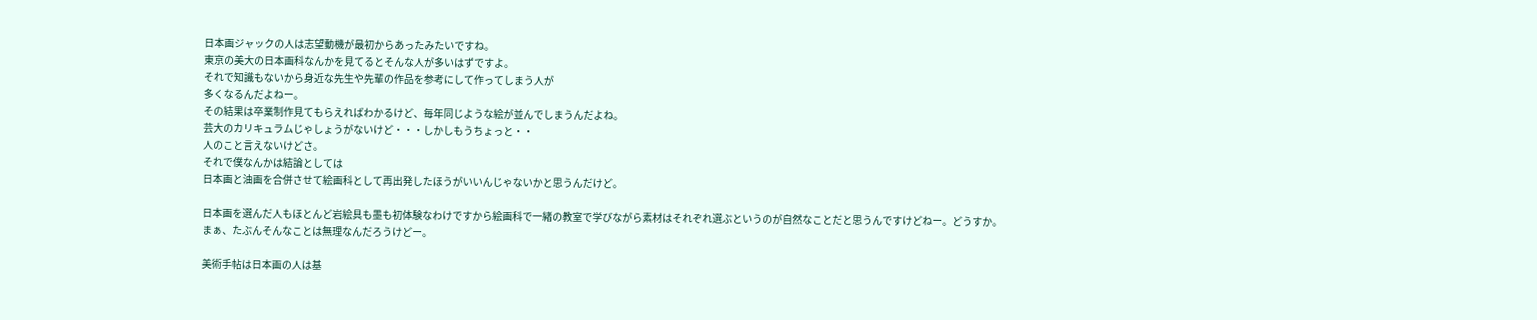日本画ジャックの人は志望動機が最初からあったみたいですね。
東京の美大の日本画科なんかを見てるとそんな人が多いはずですよ。
それで知識もないから身近な先生や先輩の作品を参考にして作ってしまう人が
多くなるんだよねー。
その結果は卒業制作見てもらえればわかるけど、毎年同じような絵が並んでしまうんだよね。
芸大のカリキュラムじゃしょうがないけど・・・しかしもうちょっと・・
人のこと言えないけどさ。
それで僕なんかは結論としては
日本画と油画を合併させて絵画科として再出発したほうがいいんじゃないかと思うんだけど。

日本画を選んだ人もほとんど岩絵具も墨も初体験なわけですから絵画科で一緒の教室で学びながら素材はそれぞれ選ぶというのが自然なことだと思うんですけどねー。どうすか。
まぁ、たぶんそんなことは無理なんだろうけどー。

美術手帖は日本画の人は基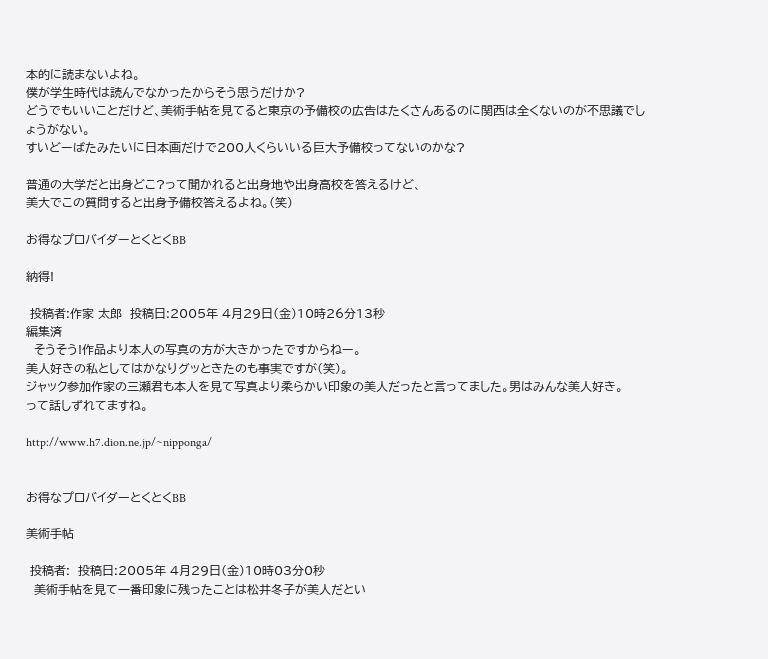本的に読まないよね。
僕が学生時代は読んでなかったからそう思うだけか?
どうでもいいことだけど、美術手帖を見てると東京の予備校の広告はたくさんあるのに関西は全くないのが不思議でしょうがない。
すいどーばたみたいに日本画だけで200人くらいいる巨大予備校ってないのかな?

普通の大学だと出身どこ?って聞かれると出身地や出身高校を答えるけど、
美大でこの質問すると出身予備校答えるよね。(笑)

お得なプロバイダーとくとくBB

納得!

 投稿者:作家 太郎  投稿日:2005年 4月29日(金)10時26分13秒
編集済
  そうそう!作品より本人の写真の方が大きかったですからねー。
美人好きの私としてはかなりグッときたのも事実ですが(笑)。
ジャック参加作家の三瀬君も本人を見て写真より柔らかい印象の美人だったと言ってました。男はみんな美人好き。
って話しずれてますね。

http://www.h7.dion.ne.jp/~nipponga/


お得なプロバイダーとくとくBB

美術手帖

 投稿者:  投稿日:2005年 4月29日(金)10時03分0秒
  美術手帖を見て一番印象に残ったことは松井冬子が美人だとい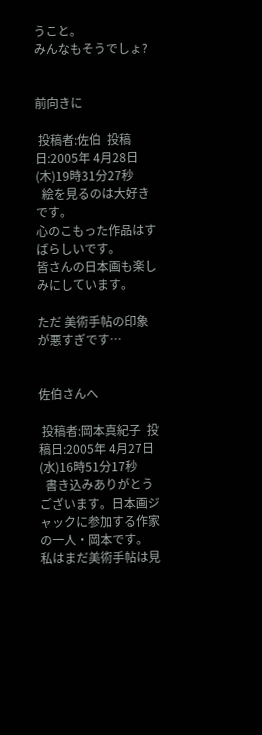うこと。
みんなもそうでしょ?


前向きに

 投稿者:佐伯  投稿日:2005年 4月28日(木)19時31分27秒
  絵を見るのは大好きです。
心のこもった作品はすばらしいです。
皆さんの日本画も楽しみにしています。

ただ 美術手帖の印象が悪すぎです…


佐伯さんへ

 投稿者:岡本真紀子  投稿日:2005年 4月27日(水)16時51分17秒
  書き込みありがとうございます。日本画ジャックに参加する作家の一人・岡本です。
私はまだ美術手帖は見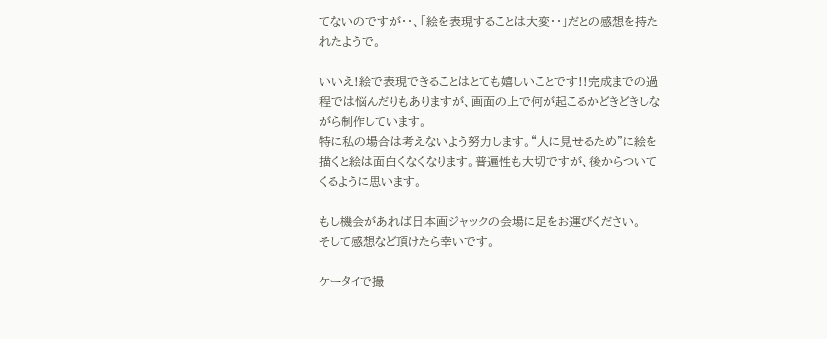てないのですが・・、「絵を表現することは大変・・」だとの感想を持たれたようで。

いいえ!絵で表現できることはとても嬉しいことです!!完成までの過程では悩んだりもありますが、画面の上で何が起こるかどきどきしながら制作しています。
特に私の場合は考えないよう努力します。“人に見せるため”に絵を描くと絵は面白くなくなります。普遍性も大切ですが、後からついてくるように思います。

もし機会があれば日本画ジャックの会場に足をお運びください。
そして感想など頂けたら幸いです。

ケータイで撮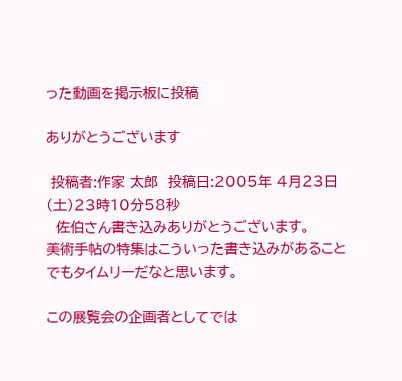った動画を掲示板に投稿

ありがとうございます

 投稿者:作家 太郎  投稿日:2005年 4月23日(土)23時10分58秒
  佐伯さん書き込みありがとうございます。
美術手帖の特集はこういった書き込みがあることでもタイムリーだなと思います。

この展覧会の企画者としてでは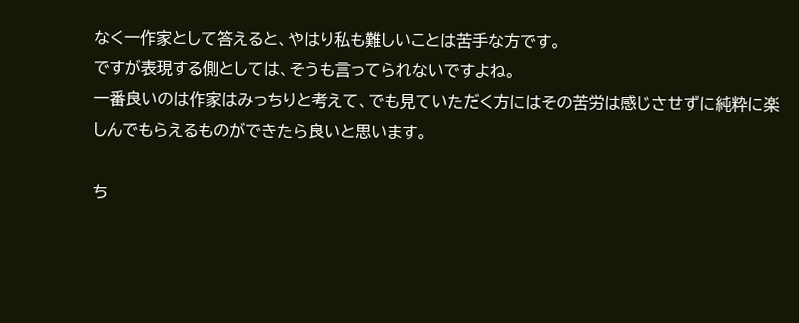なく一作家として答えると、やはり私も難しいことは苦手な方です。
ですが表現する側としては、そうも言ってられないですよね。
一番良いのは作家はみっちりと考えて、でも見ていただく方にはその苦労は感じさせずに純粋に楽しんでもらえるものができたら良いと思います。

ち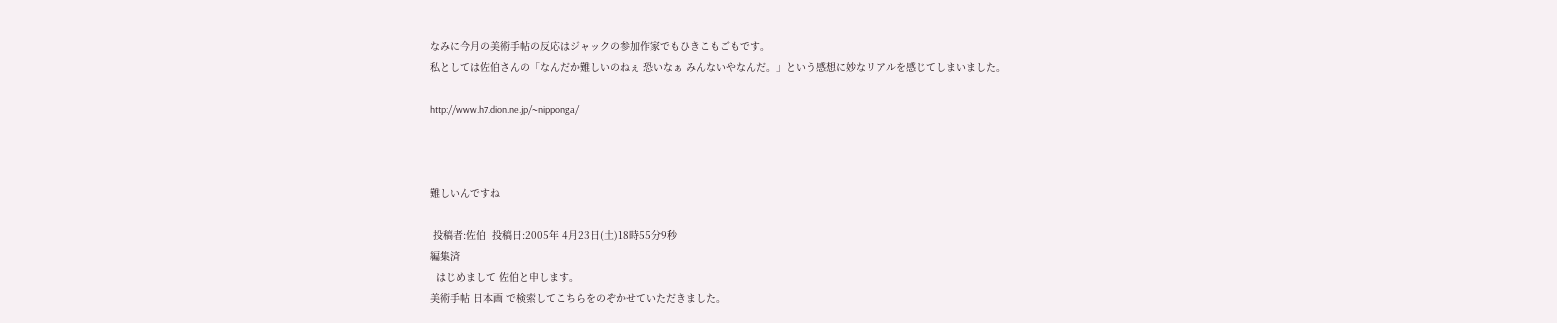なみに今月の美術手帖の反応はジャックの参加作家でもひきこもごもです。
私としては佐伯さんの「なんだか難しいのねぇ 恐いなぁ みんないやなんだ。」という感想に妙なリアルを感じてしまいました。

http://www.h7.dion.ne.jp/~nipponga/



難しいんですね

 投稿者:佐伯  投稿日:2005年 4月23日(土)18時55分9秒
編集済
  はじめまして 佐伯と申します。
美術手帖 日本画 で検索してこちらをのぞかせていただきました。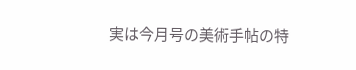実は今月号の美術手帖の特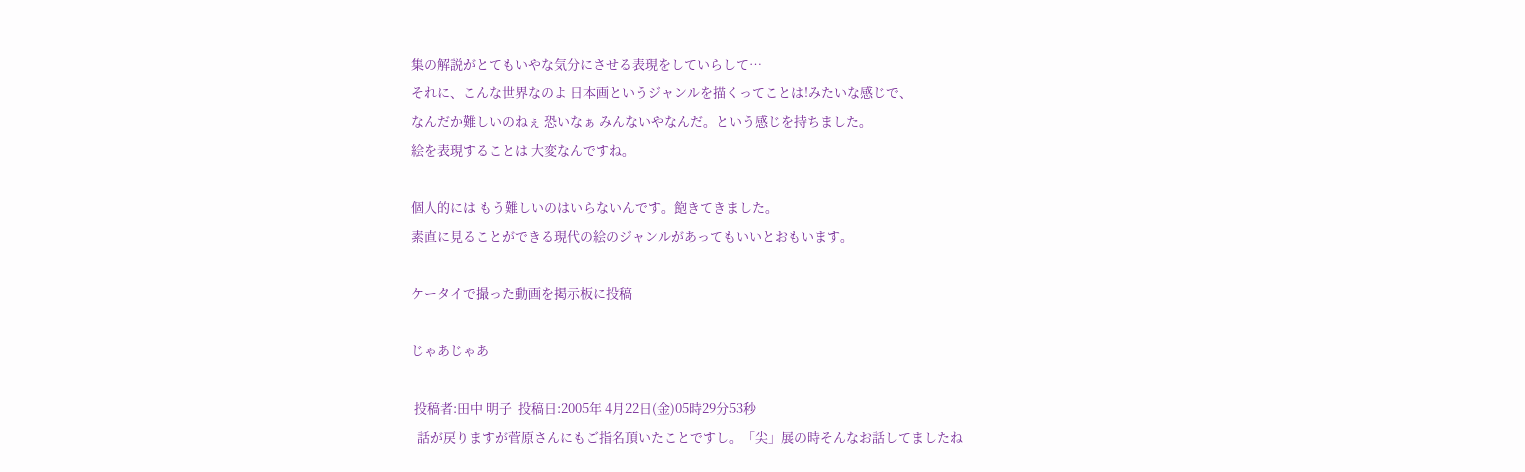集の解説がとてもいやな気分にさせる表現をしていらして…
それに、こんな世界なのよ 日本画というジャンルを描くってことは!みたいな感じで、
なんだか難しいのねぇ 恐いなぁ みんないやなんだ。という感じを持ちました。
絵を表現することは 大変なんですね。

個人的には もう難しいのはいらないんです。飽きてきました。
素直に見ることができる現代の絵のジャンルがあってもいいとおもいます。

ケータイで撮った動画を掲示板に投稿

じゃあじゃあ

 投稿者:田中 明子  投稿日:2005年 4月22日(金)05時29分53秒
  話が戻りますが菅原さんにもご指名頂いたことですし。「尖」展の時そんなお話してましたね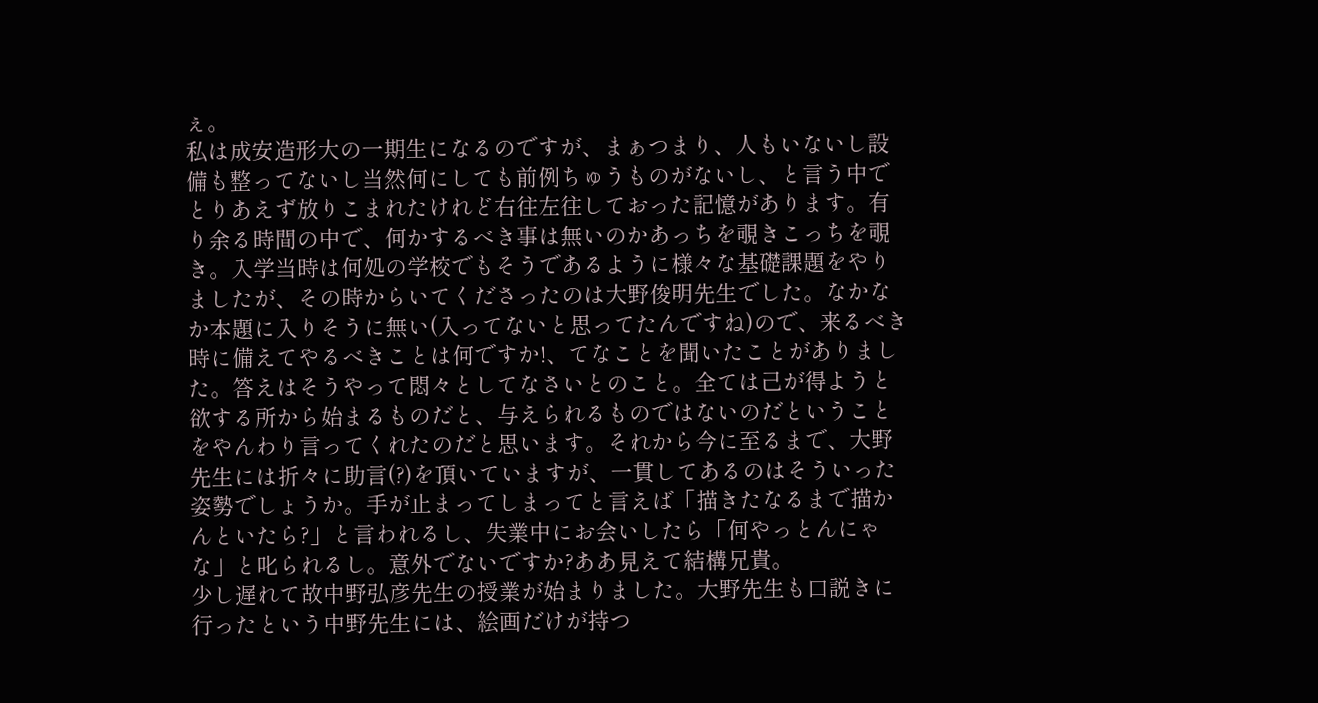ぇ。
私は成安造形大の一期生になるのですが、まぁつまり、人もいないし設備も整ってないし当然何にしても前例ちゅうものがないし、と言う中でとりあえず放りこまれたけれど右往左往しておった記憶があります。有り余る時間の中で、何かするべき事は無いのかあっちを覗きこっちを覗き。入学当時は何処の学校でもそうであるように様々な基礎課題をやりましたが、その時からいてくださったのは大野俊明先生でした。なかなか本題に入りそうに無い(入ってないと思ってたんですね)ので、来るべき時に備えてやるべきことは何ですか!、てなことを聞いたことがありました。答えはそうやって悶々としてなさいとのこと。全ては己が得ようと欲する所から始まるものだと、与えられるものではないのだということをやんわり言ってくれたのだと思います。それから今に至るまで、大野先生には折々に助言(?)を頂いていますが、一貫してあるのはそういった姿勢でしょうか。手が止まってしまってと言えば「描きたなるまで描かんといたら?」と言われるし、失業中にお会いしたら「何やっとんにゃな」と叱られるし。意外でないですか?ああ見えて結構兄貴。
少し遅れて故中野弘彦先生の授業が始まりました。大野先生も口説きに行ったという中野先生には、絵画だけが持つ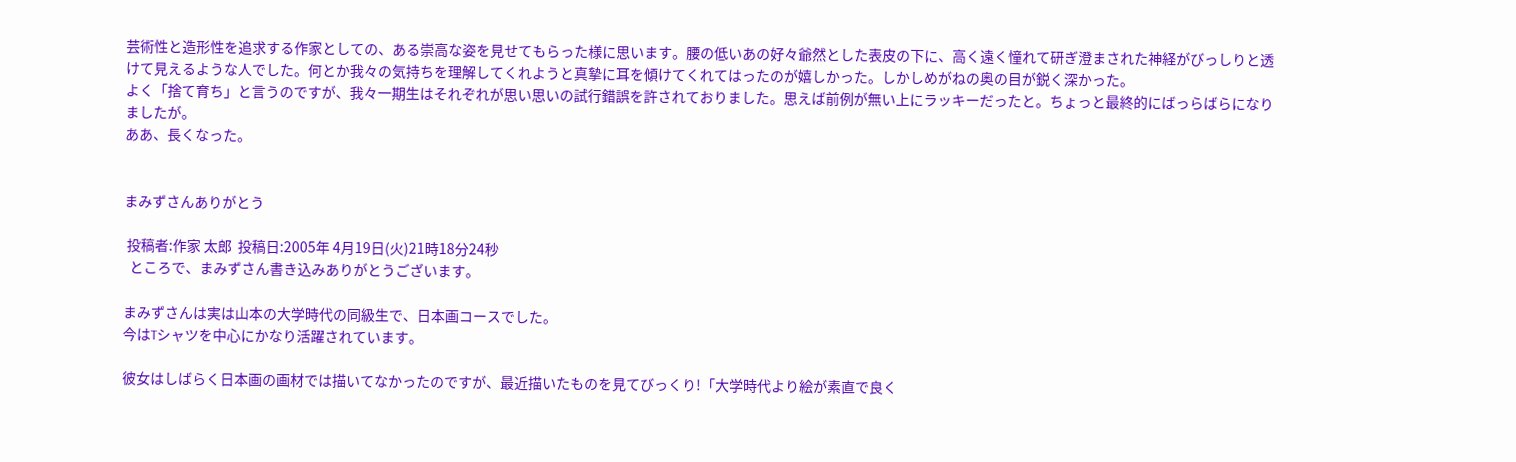芸術性と造形性を追求する作家としての、ある崇高な姿を見せてもらった様に思います。腰の低いあの好々爺然とした表皮の下に、高く遠く憧れて研ぎ澄まされた神経がびっしりと透けて見えるような人でした。何とか我々の気持ちを理解してくれようと真摯に耳を傾けてくれてはったのが嬉しかった。しかしめがねの奥の目が鋭く深かった。
よく「捨て育ち」と言うのですが、我々一期生はそれぞれが思い思いの試行錯誤を許されておりました。思えば前例が無い上にラッキーだったと。ちょっと最終的にばっらばらになりましたが。
ああ、長くなった。


まみずさんありがとう

 投稿者:作家 太郎  投稿日:2005年 4月19日(火)21時18分24秒
  ところで、まみずさん書き込みありがとうございます。

まみずさんは実は山本の大学時代の同級生で、日本画コースでした。
今はTシャツを中心にかなり活躍されています。

彼女はしばらく日本画の画材では描いてなかったのですが、最近描いたものを見てびっくり!「大学時代より絵が素直で良く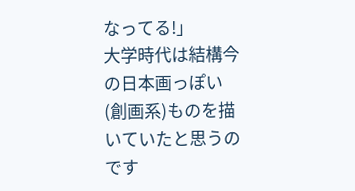なってる!」
大学時代は結構今の日本画っぽい(創画系)ものを描いていたと思うのです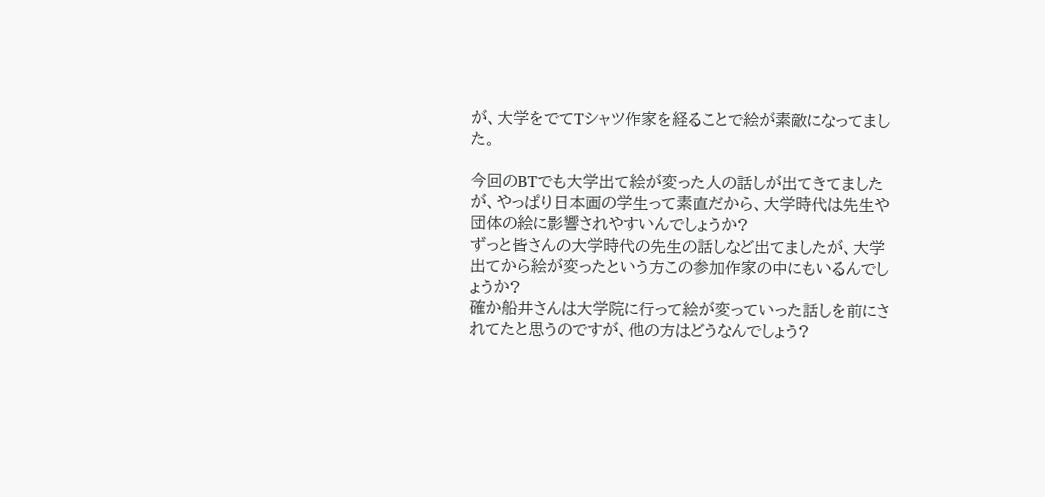が、大学をでてTシャツ作家を経ることで絵が素敵になってました。

今回のBTでも大学出て絵が変った人の話しが出てきてましたが、やっぱり日本画の学生って素直だから、大学時代は先生や団体の絵に影響されやすいんでしょうか?
ずっと皆さんの大学時代の先生の話しなど出てましたが、大学出てから絵が変ったという方この参加作家の中にもいるんでしょうか?
確か船井さんは大学院に行って絵が変っていった話しを前にされてたと思うのですが、他の方はどうなんでしょう?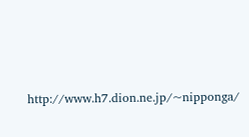http://www.h7.dion.ne.jp/~nipponga/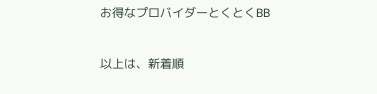お得なプロバイダーとくとくBB

以上は、新着順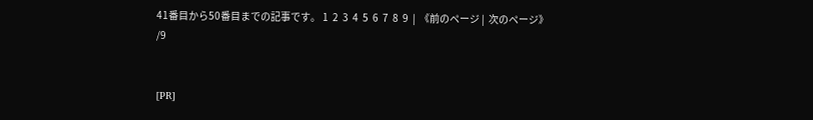41番目から50番目までの記事です。 1  2  3  4  5  6  7  8  9  |  《前のページ |  次のページ》
/9


[PR]